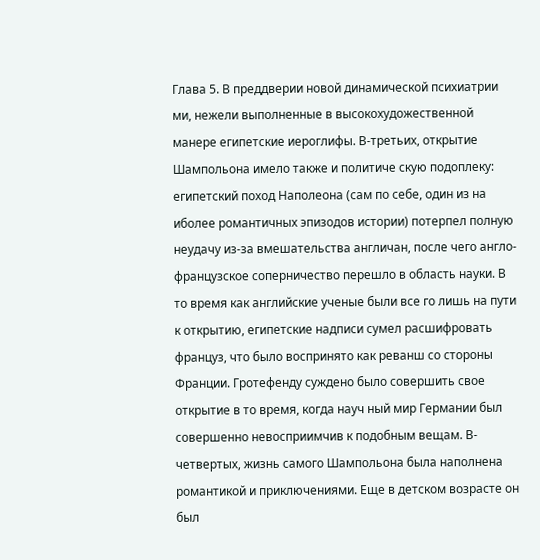Глава 5. В преддверии новой динамической психиатрии
ми, нежели выполненные в высокохудожественной манере египетские иероглифы. В-третьих, открытие Шампольона имело также и политиче скую подоплеку: египетский поход Наполеона (сам по себе, один из на иболее романтичных эпизодов истории) потерпел полную неудачу из-за вмешательства англичан, после чего англо-французское соперничество перешло в область науки. В то время как английские ученые были все го лишь на пути к открытию, египетские надписи сумел расшифровать француз, что было воспринято как реванш со стороны Франции. Гротефенду суждено было совершить свое открытие в то время, когда науч ный мир Германии был совершенно невосприимчив к подобным вещам. В-четвертых, жизнь самого Шампольона была наполнена романтикой и приключениями. Еще в детском возрасте он был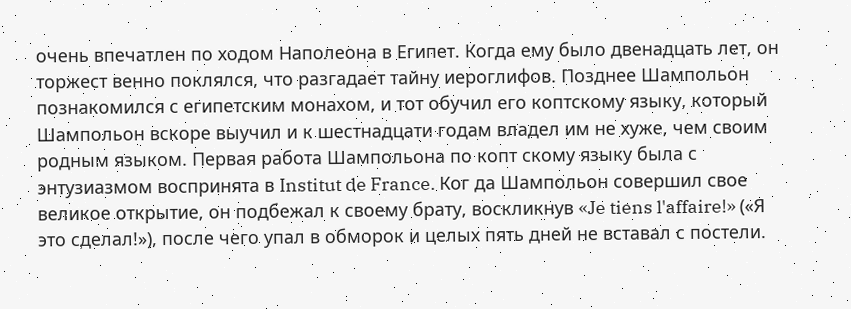очень впечатлен по ходом Наполеона в Египет. Когда ему было двенадцать лет, он торжест венно поклялся, что разгадает тайну иероглифов. Позднее Шампольон познакомился с египетским монахом, и тот обучил его коптскому языку, который Шампольон вскоре выучил и к шестнадцати годам владел им не хуже, чем своим родным языком. Первая работа Шампольона по копт скому языку была с энтузиазмом воспринята в Institut de France. Ког да Шампольон совершил свое великое открытие, он подбежал к своему брату, воскликнув «Je tiens l'affaire!» («Я это сделал!»), после чего упал в обморок и целых пять дней не вставал с постели.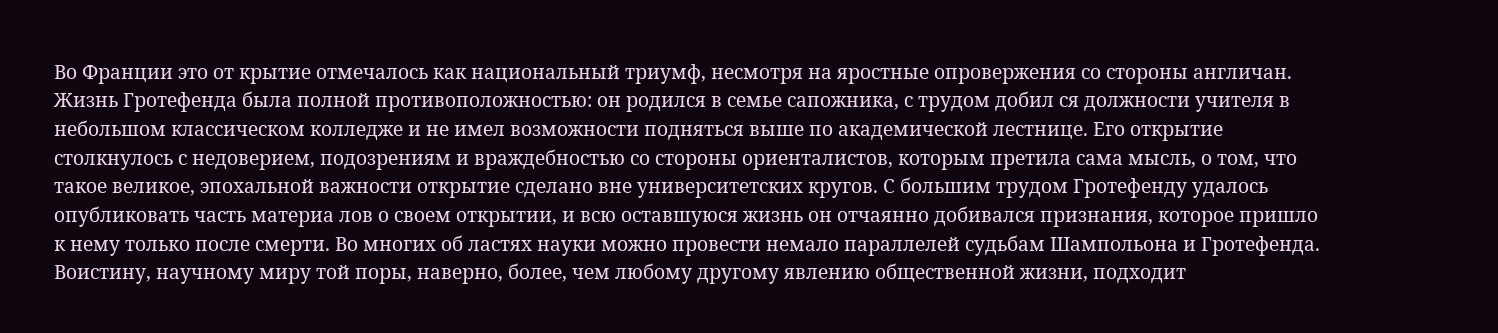Во Франции это от крытие отмечалось как национальный триумф, несмотря на яростные опровержения со стороны англичан. Жизнь Гротефенда была полной противоположностью: он родился в семье сапожника, с трудом добил ся должности учителя в небольшом классическом колледже и не имел возможности подняться выше по академической лестнице. Его открытие столкнулось с недоверием, подозрениям и враждебностью со стороны ориенталистов, которым претила сама мысль, о том, что такое великое, эпохальной важности открытие сделано вне университетских кругов. С большим трудом Гротефенду удалось опубликовать часть материа лов о своем открытии, и всю оставшуюся жизнь он отчаянно добивался признания, которое пришло к нему только после смерти. Во многих об ластях науки можно провести немало параллелей судьбам Шампольона и Гротефенда. Воистину, научному миру той поры, наверно, более, чем любому другому явлению общественной жизни, подходит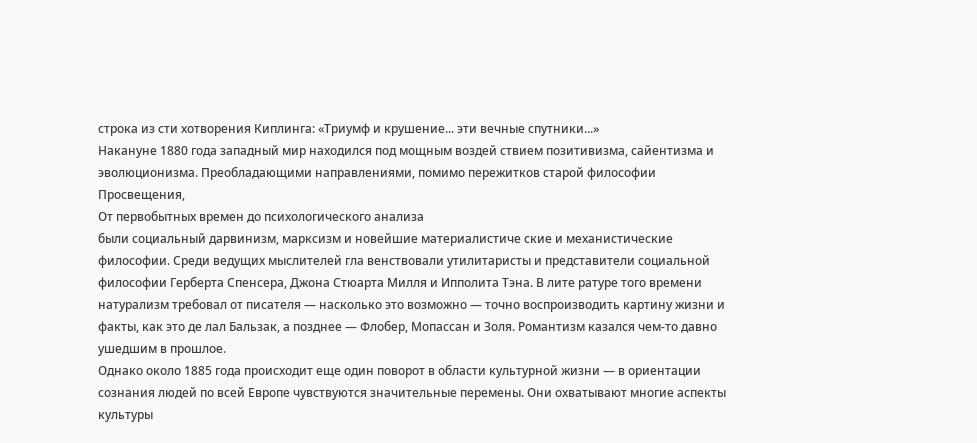строка из сти хотворения Киплинга: «Триумф и крушение... эти вечные спутники...»
Накануне 1880 года западный мир находился под мощным воздей ствием позитивизма, сайентизма и эволюционизма. Преобладающими направлениями, помимо пережитков старой философии Просвещения,
От первобытных времен до психологического анализа
были социальный дарвинизм, марксизм и новейшие материалистиче ские и механистические философии. Среди ведущих мыслителей гла венствовали утилитаристы и представители социальной философии Герберта Спенсера, Джона Стюарта Милля и Ипполита Тэна. В лите ратуре того времени натурализм требовал от писателя — насколько это возможно — точно воспроизводить картину жизни и факты, как это де лал Бальзак, а позднее — Флобер, Мопассан и Золя. Романтизм казался чем-то давно ушедшим в прошлое.
Однако около 1885 года происходит еще один поворот в области культурной жизни — в ориентации сознания людей по всей Европе чувствуются значительные перемены. Они охватывают многие аспекты культуры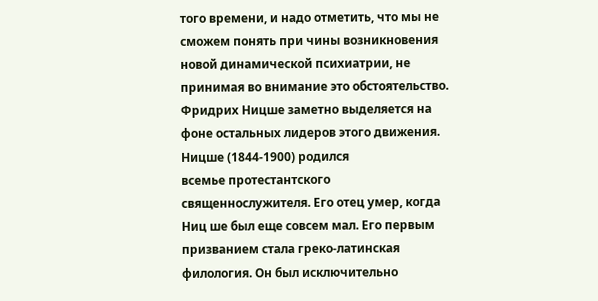того времени, и надо отметить, что мы не сможем понять при чины возникновения новой динамической психиатрии, не принимая во внимание это обстоятельство. Фридрих Ницше заметно выделяется на фоне остальных лидеров этого движения. Ницше (1844-1900) родился
всемье протестантского священнослужителя. Его отец умер, когда Ниц ше был еще совсем мал. Его первым призванием стала греко-латинская филология. Он был исключительно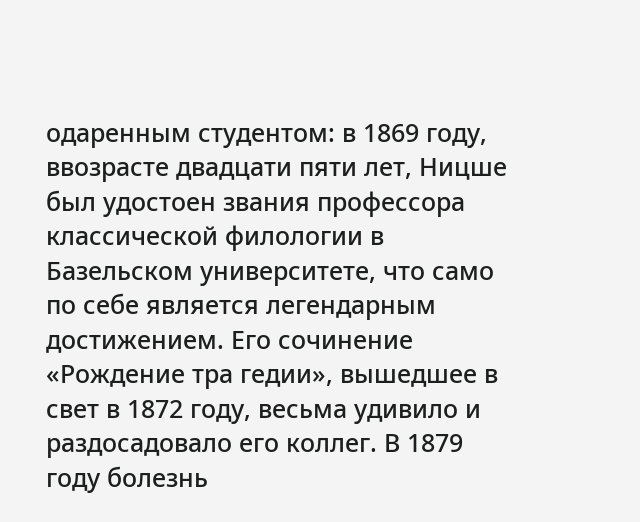одаренным студентом: в 1869 году,
ввозрасте двадцати пяти лет, Ницше был удостоен звания профессора классической филологии в Базельском университете, что само по себе является легендарным достижением. Его сочинение «Рождение тра гедии», вышедшее в свет в 1872 году, весьма удивило и раздосадовало его коллег. В 1879 году болезнь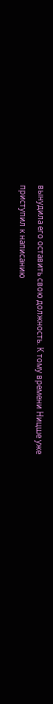вынудила его оставить свою должность. К тому времени Ницше уже приступил к написанию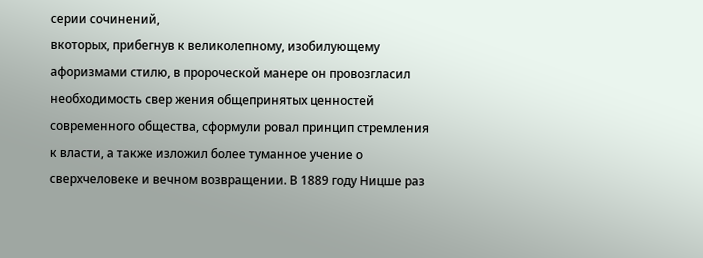серии сочинений,
вкоторых, прибегнув к великолепному, изобилующему афоризмами стилю, в пророческой манере он провозгласил необходимость свер жения общепринятых ценностей современного общества, сформули ровал принцип стремления к власти, а также изложил более туманное учение о сверхчеловеке и вечном возвращении. В 1889 году Ницше раз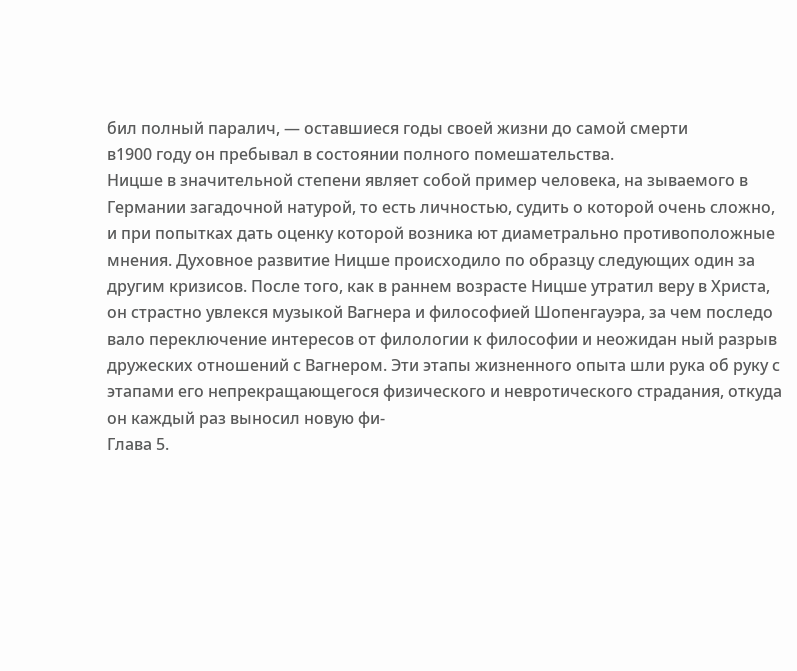бил полный паралич, — оставшиеся годы своей жизни до самой смерти
в1900 году он пребывал в состоянии полного помешательства.
Ницше в значительной степени являет собой пример человека, на зываемого в Германии загадочной натурой, то есть личностью, судить о которой очень сложно, и при попытках дать оценку которой возника ют диаметрально противоположные мнения. Духовное развитие Ницше происходило по образцу следующих один за другим кризисов. После того, как в раннем возрасте Ницше утратил веру в Христа, он страстно увлекся музыкой Вагнера и философией Шопенгауэра, за чем последо вало переключение интересов от филологии к философии и неожидан ный разрыв дружеских отношений с Вагнером. Эти этапы жизненного опыта шли рука об руку с этапами его непрекращающегося физического и невротического страдания, откуда он каждый раз выносил новую фи-
Глава 5.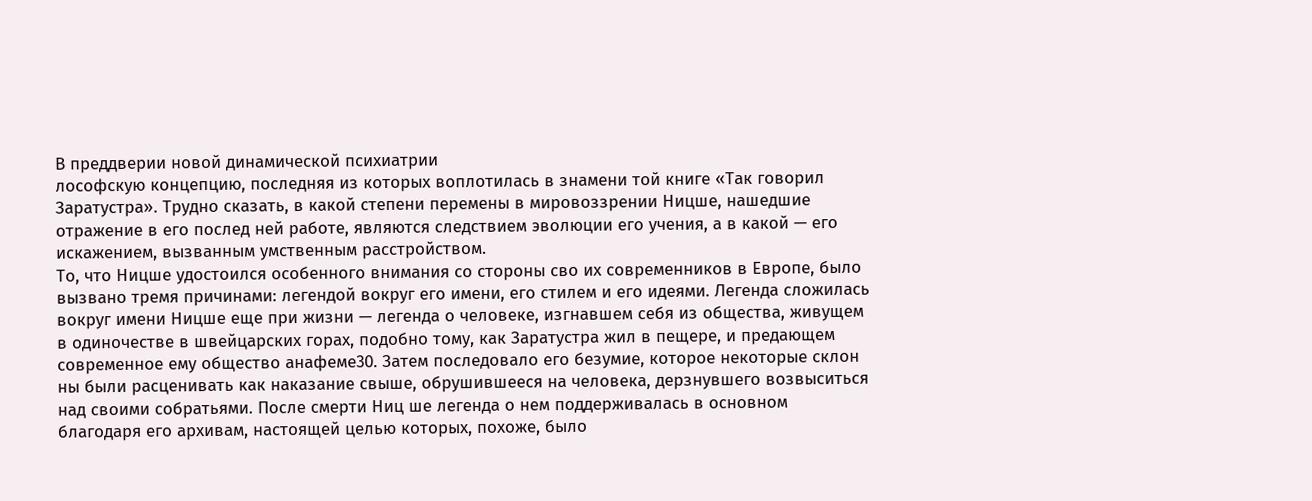В преддверии новой динамической психиатрии
лософскую концепцию, последняя из которых воплотилась в знамени той книге «Так говорил Заратустра». Трудно сказать, в какой степени перемены в мировоззрении Ницше, нашедшие отражение в его послед ней работе, являются следствием эволюции его учения, а в какой — его искажением, вызванным умственным расстройством.
То, что Ницше удостоился особенного внимания со стороны сво их современников в Европе, было вызвано тремя причинами: легендой вокруг его имени, его стилем и его идеями. Легенда сложилась вокруг имени Ницше еще при жизни — легенда о человеке, изгнавшем себя из общества, живущем в одиночестве в швейцарских горах, подобно тому, как Заратустра жил в пещере, и предающем современное ему общество анафеме30. Затем последовало его безумие, которое некоторые склон ны были расценивать как наказание свыше, обрушившееся на человека, дерзнувшего возвыситься над своими собратьями. После смерти Ниц ше легенда о нем поддерживалась в основном благодаря его архивам, настоящей целью которых, похоже, было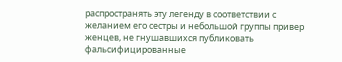распространять эту легенду в соответствии с желанием его сестры и небольшой группы привер женцев, не гнушавшихся публиковать фальсифицированные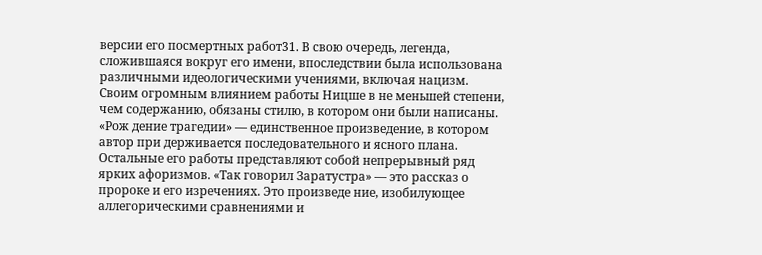версии его посмертных работ31. В свою очередь, легенда, сложившаяся вокруг его имени, впоследствии была использована различными идеологическими учениями, включая нацизм.
Своим огромным влиянием работы Ницше в не меньшей степени, чем содержанию, обязаны стилю, в котором они были написаны. «Рож дение трагедии» — единственное произведение, в котором автор при держивается последовательного и ясного плана. Остальные его работы представляют собой непрерывный ряд ярких афоризмов. «Так говорил Заратустра» — это рассказ о пророке и его изречениях. Это произведе ние, изобилующее аллегорическими сравнениями и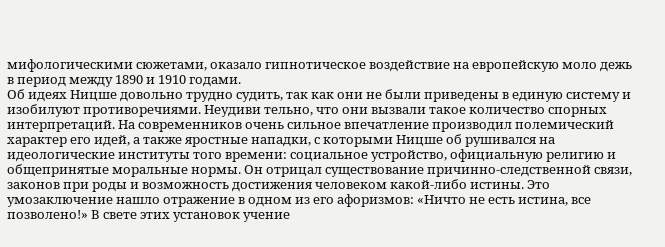мифологическими сюжетами, оказало гипнотическое воздействие на европейскую моло дежь в период между 1890 и 1910 годами.
Об идеях Ницше довольно трудно судить, так как они не были приведены в единую систему и изобилуют противоречиями. Неудиви тельно, что они вызвали такое количество спорных интерпретаций. На современников очень сильное впечатление производил полемический характер его идей, а также яростные нападки, с которыми Ницше об рушивался на идеологические институты того времени: социальное устройство, официальную религию и общепринятые моральные нормы. Он отрицал существование причинно-следственной связи, законов при роды и возможность достижения человеком какой-либо истины. Это умозаключение нашло отражение в одном из его афоризмов: «Ничто не есть истина, все позволено!» В свете этих установок учение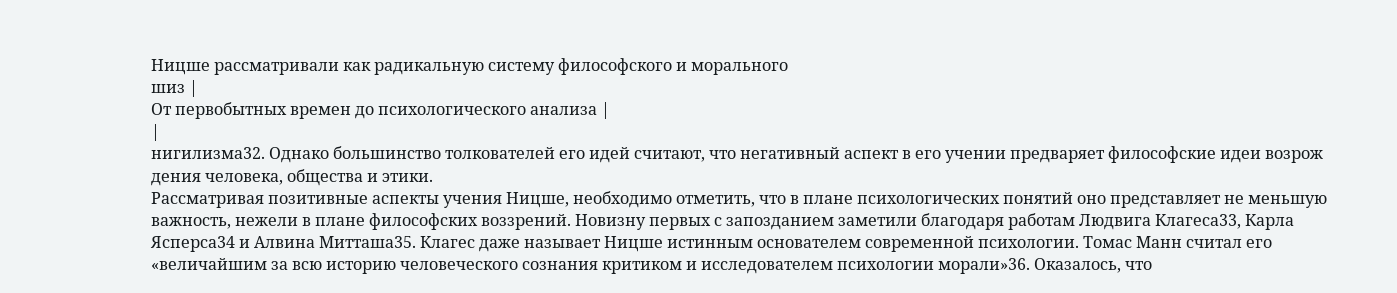Ницше рассматривали как радикальную систему философского и морального
шиз |
От первобытных времен до психологического анализа |
|
нигилизма32. Однако большинство толкователей его идей считают, что негативный аспект в его учении предваряет философские идеи возрож дения человека, общества и этики.
Рассматривая позитивные аспекты учения Ницше, необходимо отметить, что в плане психологических понятий оно представляет не меньшую важность, нежели в плане философских воззрений. Новизну первых с запозданием заметили благодаря работам Людвига Клагеса33, Карла Ясперса34 и Алвина Митташа35. Клагес даже называет Ницше истинным основателем современной психологии. Томас Манн считал его «величайшим за всю историю человеческого сознания критиком и исследователем психологии морали»36. Оказалось, что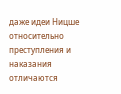даже идеи Ницше относительно преступления и наказания отличаются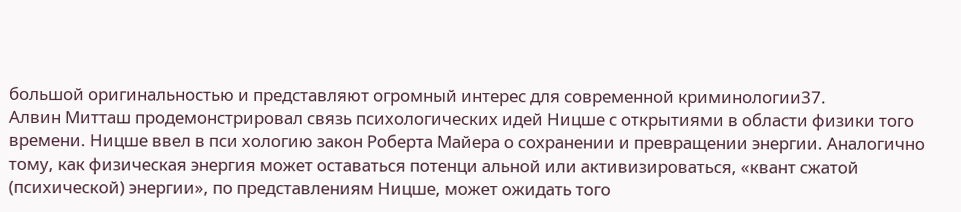большой оригинальностью и представляют огромный интерес для современной криминологии37.
Алвин Митташ продемонстрировал связь психологических идей Ницше с открытиями в области физики того времени. Ницше ввел в пси хологию закон Роберта Майера о сохранении и превращении энергии. Аналогично тому, как физическая энергия может оставаться потенци альной или активизироваться, «квант сжатой (психической) энергии», по представлениям Ницше, может ожидать того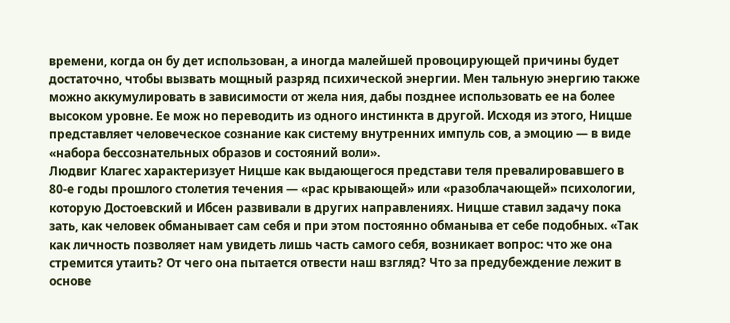времени, когда он бу дет использован, а иногда малейшей провоцирующей причины будет достаточно, чтобы вызвать мощный разряд психической энергии. Мен тальную энергию также можно аккумулировать в зависимости от жела ния, дабы позднее использовать ее на более высоком уровне. Ее мож но переводить из одного инстинкта в другой. Исходя из этого, Ницше представляет человеческое сознание как систему внутренних импуль сов, а эмоцию — в виде «набора бессознательных образов и состояний воли».
Людвиг Клагес характеризует Ницше как выдающегося представи теля превалировавшего в 80-е годы прошлого столетия течения — «рас крывающей» или «разоблачающей» психологии, которую Достоевский и Ибсен развивали в других направлениях. Ницше ставил задачу пока зать, как человек обманывает сам себя и при этом постоянно обманыва ет себе подобных. «Так как личность позволяет нам увидеть лишь часть самого себя, возникает вопрос: что же она стремится утаить? От чего она пытается отвести наш взгляд? Что за предубеждение лежит в основе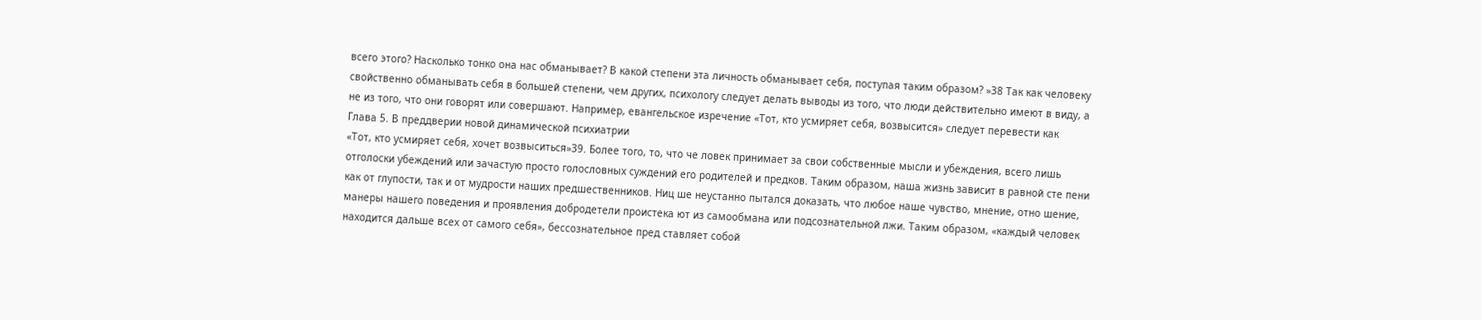всего этого? Насколько тонко она нас обманывает? В какой степени эта личность обманывает себя, поступая таким образом? »38 Так как человеку свойственно обманывать себя в большей степени, чем других, психологу следует делать выводы из того, что люди действительно имеют в виду, а не из того, что они говорят или совершают. Например, евангельское изречение «Тот, кто усмиряет себя, возвысится» следует перевести как
Глава 5. В преддверии новой динамической психиатрии
«Тот, кто усмиряет себя, хочет возвыситься»39. Более того, то, что че ловек принимает за свои собственные мысли и убеждения, всего лишь отголоски убеждений или зачастую просто голословных суждений его родителей и предков. Таким образом, наша жизнь зависит в равной сте пени как от глупости, так и от мудрости наших предшественников. Ниц ше неустанно пытался доказать, что любое наше чувство, мнение, отно шение, манеры нашего поведения и проявления добродетели проистека ют из самообмана или подсознательной лжи. Таким образом, «каждый человек находится дальше всех от самого себя», бессознательное пред ставляет собой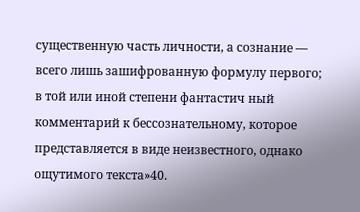существенную часть личности, а сознание — всего лишь зашифрованную формулу первого; в той или иной степени фантастич ный комментарий к бессознательному, которое представляется в виде неизвестного, однако ощутимого текста»40.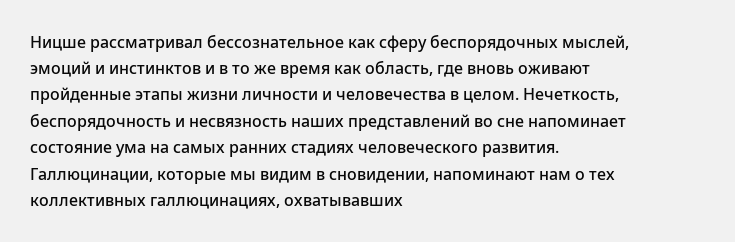Ницше рассматривал бессознательное как сферу беспорядочных мыслей, эмоций и инстинктов и в то же время как область, где вновь оживают пройденные этапы жизни личности и человечества в целом. Нечеткость, беспорядочность и несвязность наших представлений во сне напоминает состояние ума на самых ранних стадиях человеческого развития. Галлюцинации, которые мы видим в сновидении, напоминают нам о тех коллективных галлюцинациях, охватывавших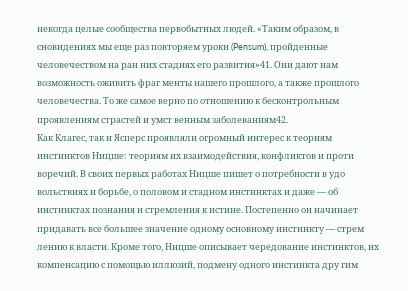некогда целые сообщества первобытных людей. «Таким образом, в сновидениях мы еще раз повторяем уроки (Pensum), пройденные человечеством на ран них стадиях его развития»41. Они дают нам возможность оживить фраг менты нашего прошлого, а также прошлого человечества. То же самое верно по отношению к бесконтрольным проявлениям страстей и умст венным заболеваниям42.
Как Клагес, так и Ясперс проявляли огромный интерес к теориям инстинктов Ницше: теориям их взаимодействия, конфликтов и проти воречий. В своих первых работах Ницше пишет о потребности в удо вольствиях и борьбе, о половом и стадном инстинктах и даже — об инстинктах познания и стремления к истине. Постепенно он начинает придавать все большее значение одному основному инстинкту — стрем лению к власти. Кроме того, Ницше описывает чередование инстинктов, их компенсацию с помощью иллюзий, подмену одного инстинкта дру гим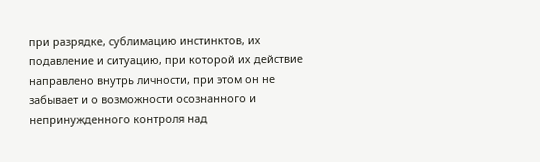при разрядке, сублимацию инстинктов, их подавление и ситуацию, при которой их действие направлено внутрь личности, при этом он не забывает и о возможности осознанного и непринужденного контроля над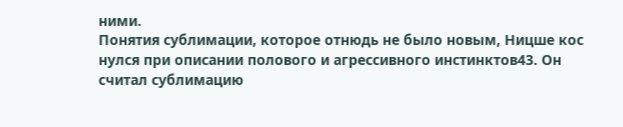ними.
Понятия сублимации, которое отнюдь не было новым, Ницше кос нулся при описании полового и агрессивного инстинктов43. Он считал сублимацию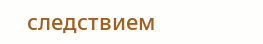следствием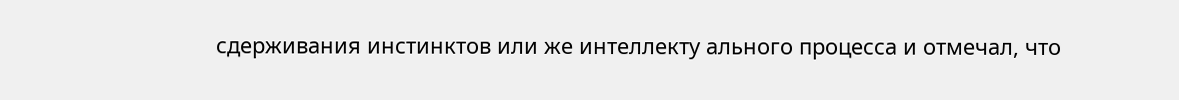сдерживания инстинктов или же интеллекту ального процесса и отмечал, что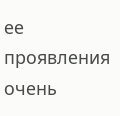ее проявления очень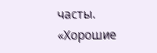часты. «Хорошие